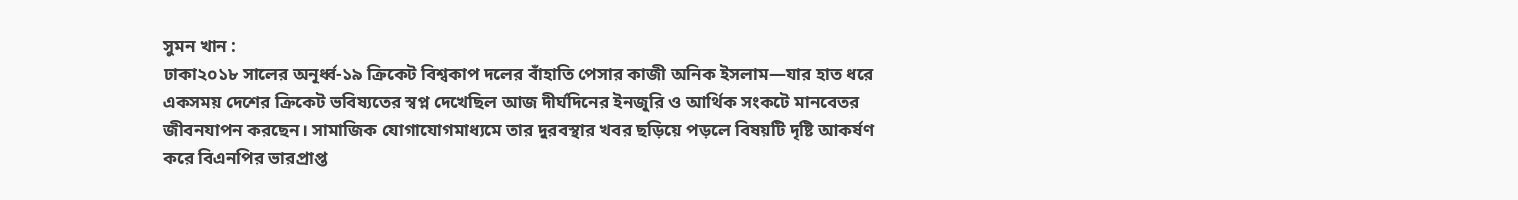সুমন খান :
ঢাকা২০১৮ সালের অনূর্ধ্ব-১৯ ক্রিকেট বিশ্বকাপ দলের বাঁহাতি পেসার কাজী অনিক ইসলাম—যার হাত ধরে একসময় দেশের ক্রিকেট ভবিষ্যতের স্বপ্ন দেখেছিল আজ দীর্ঘদিনের ইনজুরি ও আর্থিক সংকটে মানবেতর জীবনযাপন করছেন। সামাজিক যোগাযোগমাধ্যমে তার দুরবস্থার খবর ছড়িয়ে পড়লে বিষয়টি দৃষ্টি আকর্ষণ করে বিএনপির ভারপ্রাপ্ত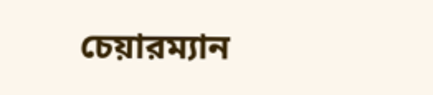চেয়ারম্যান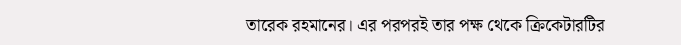তারেক রহমানের। এর পরপরই তার পক্ষ থেকে ক্রিকেটারটির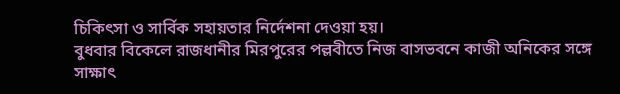চিকিৎসা ও সার্বিক সহায়তার নির্দেশনা দেওয়া হয়।
বুধবার বিকেলে রাজধানীর মিরপুরের পল্লবীতে নিজ বাসভবনে কাজী অনিকের সঙ্গে সাক্ষাৎ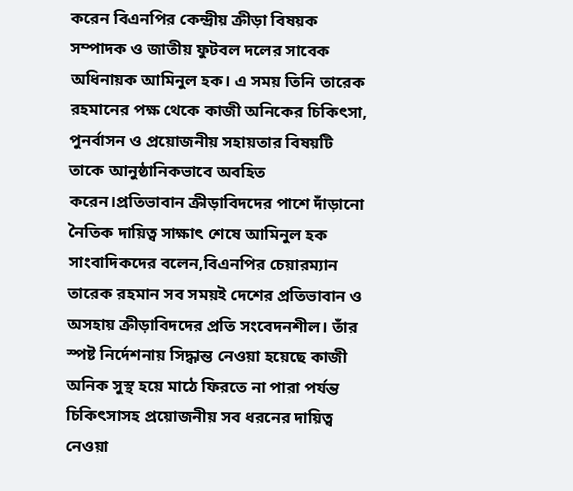করেন বিএনপির কেন্দ্রীয় ক্রীড়া বিষয়ক সম্পাদক ও জাতীয় ফুটবল দলের সাবেক অধিনায়ক আমিনুল হক। এ সময় তিনি তারেক রহমানের পক্ষ থেকে কাজী অনিকের চিকিৎসা, পুনর্বাসন ও প্রয়োজনীয় সহায়তার বিষয়টি তাকে আনুষ্ঠানিকভাবে অবহিত করেন।প্রতিভাবান ক্রীড়াবিদদের পাশে দাঁড়ানো নৈতিক দায়িত্ব সাক্ষাৎ শেষে আমিনুল হক সাংবাদিকদের বলেন,বিএনপির চেয়ারম্যান তারেক রহমান সব সময়ই দেশের প্রতিভাবান ও অসহায় ক্রীড়াবিদদের প্রতি সংবেদনশীল। তাঁর স্পষ্ট নির্দেশনায় সিদ্ধান্ত নেওয়া হয়েছে কাজী অনিক সুস্থ হয়ে মাঠে ফিরতে না পারা পর্যন্ত চিকিৎসাসহ প্রয়োজনীয় সব ধরনের দায়িত্ব নেওয়া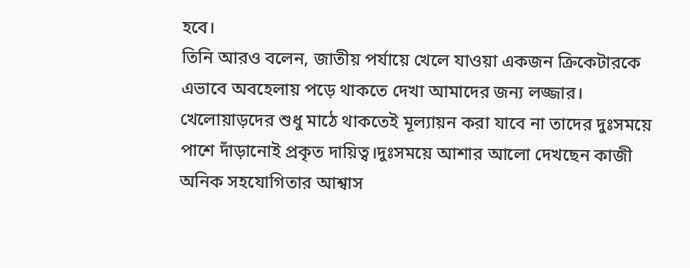হবে।
তিনি আরও বলেন, জাতীয় পর্যায়ে খেলে যাওয়া একজন ক্রিকেটারকে এভাবে অবহেলায় পড়ে থাকতে দেখা আমাদের জন্য লজ্জার। খেলোয়াড়দের শুধু মাঠে থাকতেই মূল্যায়ন করা যাবে না তাদের দুঃসময়ে পাশে দাঁড়ানোই প্রকৃত দায়িত্ব।দুঃসময়ে আশার আলো দেখছেন কাজী অনিক সহযোগিতার আশ্বাস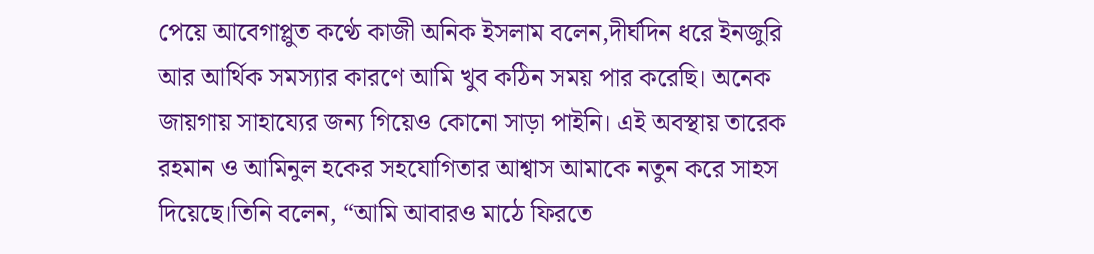পেয়ে আবেগাপ্লুত কণ্ঠে কাজী অনিক ইসলাম বলেন,দীর্ঘদিন ধরে ইনজুরি আর আর্থিক সমস্যার কারণে আমি খুব কঠিন সময় পার করেছি। অনেক জায়গায় সাহায্যের জন্য গিয়েও কোনো সাড়া পাইনি। এই অবস্থায় তারেক রহমান ও আমিনুল হকের সহযোগিতার আশ্বাস আমাকে নতুন করে সাহস দিয়েছে।তিনি বলেন, “আমি আবারও মাঠে ফিরতে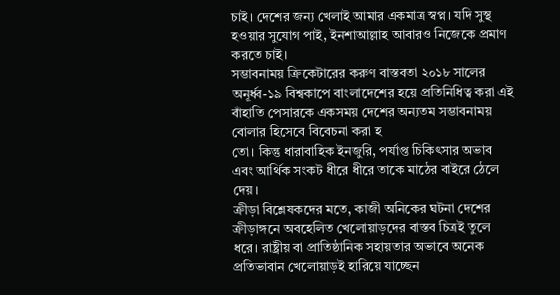চাই। দেশের জন্য খেলাই আমার একমাত্র স্বপ্ন। যদি সুস্থ হওয়ার সুযোগ পাই, ইনশাআল্লাহ আবারও নিজেকে প্রমাণ করতে চাই।
সম্ভাবনাময় ক্রিকেটারের করুণ বাস্তবতা ২০১৮ সালের অনূর্ধ্ব-১৯ বিশ্বকাপে বাংলাদেশের হয়ে প্রতিনিধিত্ব করা এই বাঁহাতি পেসারকে একসময় দেশের অন্যতম সম্ভাবনাময় বোলার হিসেবে বিবেচনা করা হ
তো। কিন্তু ধারাবাহিক ইনজুরি, পর্যাপ্ত চিকিৎসার অভাব এবং আর্থিক সংকট ধীরে ধীরে তাকে মাঠের বাইরে ঠেলে দেয়।
ক্রীড়া বিশ্লেষকদের মতে, কাজী অনিকের ঘটনা দেশের ক্রীড়াঙ্গনে অবহেলিত খেলোয়াড়দের বাস্তব চিত্রই তুলে ধরে। রাষ্ট্রীয় বা প্রাতিষ্ঠানিক সহায়তার অভাবে অনেক প্রতিভাবান খেলোয়াড়ই হারিয়ে যাচ্ছেন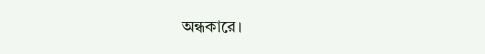অন্ধকারে।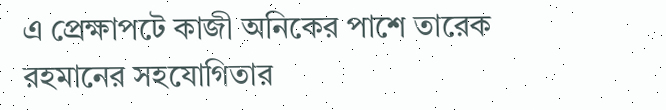এ প্রেক্ষাপটে কাজী অনিকের পাশে তারেক রহমানের সহযোগিতার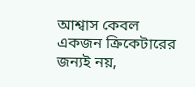আশ্বাস কেবল একজন ক্রিকেটারের জন্যই নয়,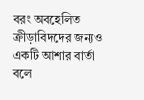বরং অবহেলিত ক্রীড়াবিদদের জন্যও একটি আশার বার্তা বলে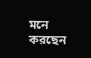মনে করছেন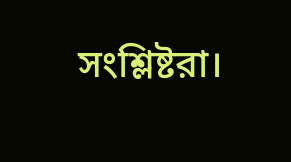সংশ্লিষ্টরা।